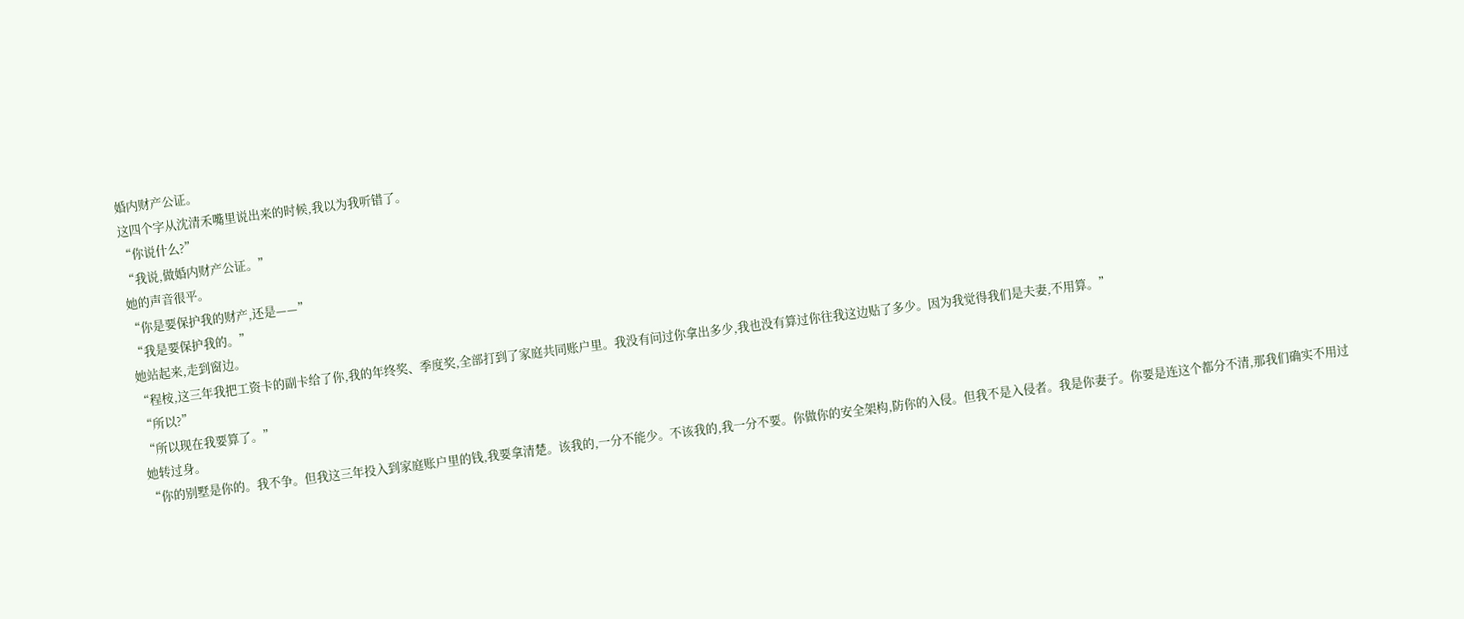婚内财产公证。
这四个字从沈清禾嘴里说出来的时候,我以为我听错了。
“你说什么?”
“我说,做婚内财产公证。”
她的声音很平。
“你是要保护我的财产,还是——”
“我是要保护我的。”
她站起来,走到窗边。
“程桉,这三年我把工资卡的副卡给了你,我的年终奖、季度奖,全部打到了家庭共同账户里。我没有问过你拿出多少,我也没有算过你往我这边贴了多少。因为我觉得我们是夫妻,不用算。”
“所以?”
“所以现在我要算了。”
她转过身。
“你的别墅是你的。我不争。但我这三年投入到家庭账户里的钱,我要拿清楚。该我的,一分不能少。不该我的,我一分不要。你做你的安全架构,防你的入侵。但我不是入侵者。我是你妻子。你要是连这个都分不清,那我们确实不用过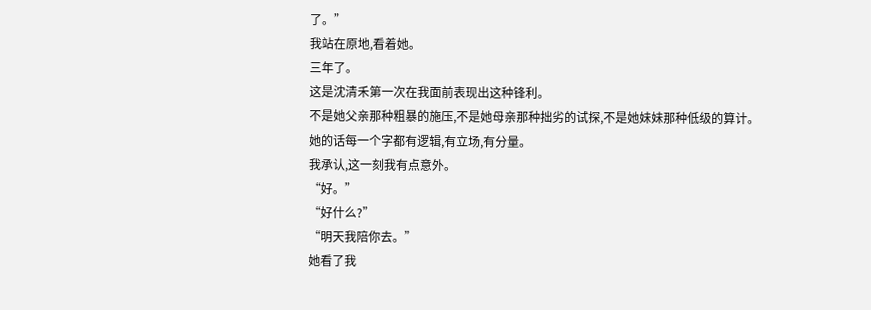了。”
我站在原地,看着她。
三年了。
这是沈清禾第一次在我面前表现出这种锋利。
不是她父亲那种粗暴的施压,不是她母亲那种拙劣的试探,不是她妹妹那种低级的算计。
她的话每一个字都有逻辑,有立场,有分量。
我承认,这一刻我有点意外。
“好。”
“好什么?”
“明天我陪你去。”
她看了我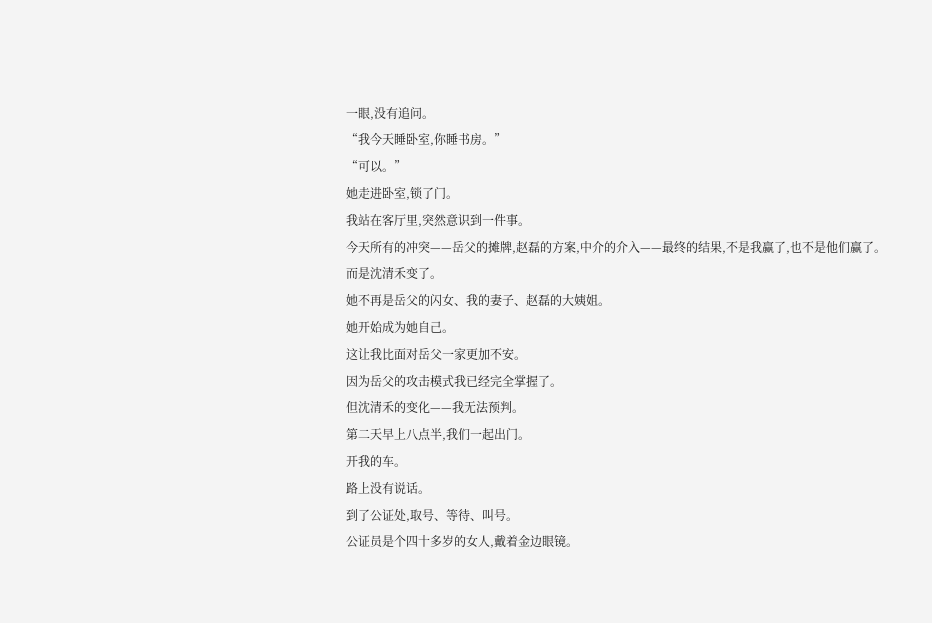一眼,没有追问。
“我今天睡卧室,你睡书房。”
“可以。”
她走进卧室,锁了门。
我站在客厅里,突然意识到一件事。
今天所有的冲突——岳父的摊牌,赵磊的方案,中介的介入——最终的结果,不是我赢了,也不是他们赢了。
而是沈清禾变了。
她不再是岳父的闪女、我的妻子、赵磊的大姨姐。
她开始成为她自己。
这让我比面对岳父一家更加不安。
因为岳父的攻击模式我已经完全掌握了。
但沈清禾的变化——我无法预判。
第二天早上八点半,我们一起出门。
开我的车。
路上没有说话。
到了公证处,取号、等待、叫号。
公证员是个四十多岁的女人,戴着金边眼镜。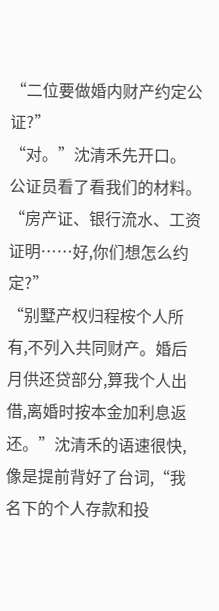“二位要做婚内财产约定公证?”
“对。”沈清禾先开口。
公证员看了看我们的材料。
“房产证、银行流水、工资证明……好,你们想怎么约定?”
“别墅产权归程桉个人所有,不列入共同财产。婚后月供还贷部分,算我个人出借,离婚时按本金加利息返还。”沈清禾的语速很快,像是提前背好了台词,“我名下的个人存款和投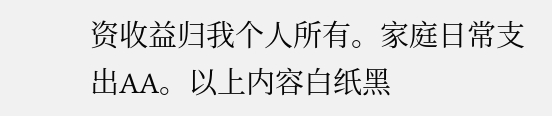资收益归我个人所有。家庭日常支出AA。以上内容白纸黑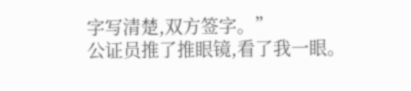字写清楚,双方签字。”
公证员推了推眼镜,看了我一眼。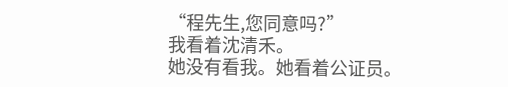“程先生,您同意吗?”
我看着沈清禾。
她没有看我。她看着公证员。